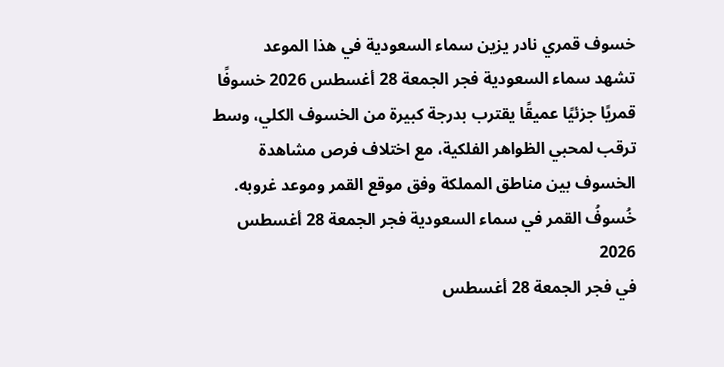خسوف قمري نادر يزين سماء السعودية في هذا الموعد
تشهد سماء السعودية فجر الجمعة 28 أغسطس 2026 خسوفًا قمريًا جزئيًا عميقًا يقترب بدرجة كبيرة من الخسوف الكلي، وسط ترقب لمحبي الظواهر الفلكية، مع اختلاف فرص مشاهدة الخسوف بين مناطق المملكة وفق موقع القمر وموعد غروبه.
خُسوفُ القمر في سماء السعودية فجر الجمعة 28 أغسطس 2026
في فجر الجمعة 28 أغسطس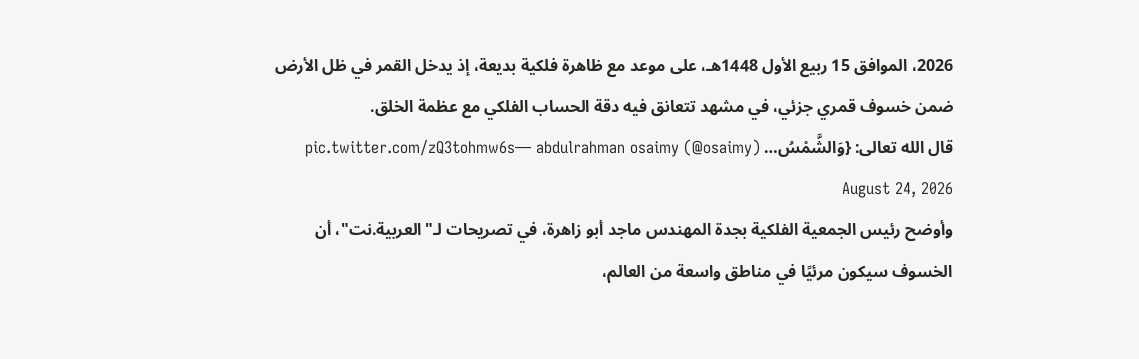2026، الموافق 15 ربيع الأول 1448هـ، على موعد مع ظاهرة فلكية بديعة، إذ يدخل القمر في ظل الأرض ضمن خسوف قمري جزئي، في مشهد تتعانق فيه دقة الحساب الفلكي مع عظمة الخلق.
قال الله تعالى: {وَالشَّمْسُ… pic.twitter.com/zQ3tohmw6s— abdulrahman osaimy (@osaimy) August 24, 2026
وأوضح رئيس الجمعية الفلكية بجدة المهندس ماجد أبو زاهرة، في تصريحات لـ"العربية.نت"، أن الخسوف سيكون مرئيًا في مناطق واسعة من العالم،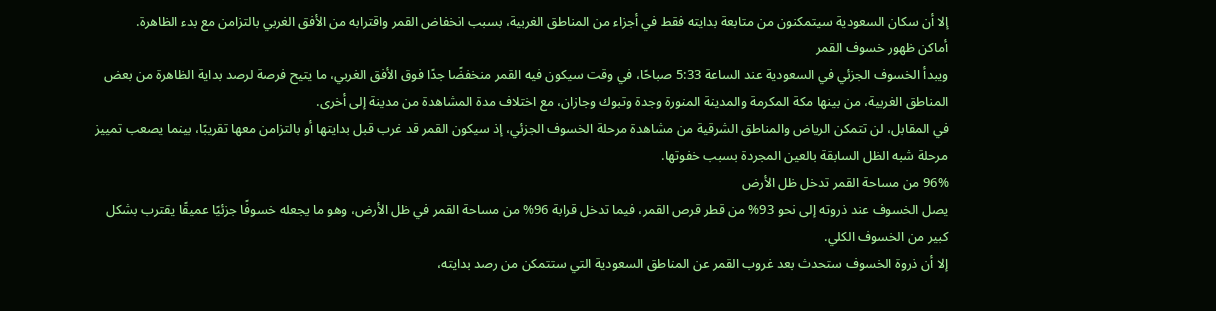إلا أن سكان السعودية سيتمكنون من متابعة بدايته فقط في أجزاء من المناطق الغربية، بسبب انخفاض القمر واقترابه من الأفق الغربي بالتزامن مع بدء الظاهرة.
أماكن ظهور خسوف القمر
ويبدأ الخسوف الجزئي في السعودية عند الساعة 5:33 صباحًا، في وقت سيكون فيه القمر منخفضًا جدًا فوق الأفق الغربي، ما يتيح فرصة لرصد بداية الظاهرة من بعض المناطق الغربية، من بينها مكة المكرمة والمدينة المنورة وجدة وتبوك وجازان، مع اختلاف مدة المشاهدة من مدينة إلى أخرى.
في المقابل، لن تتمكن الرياض والمناطق الشرقية من مشاهدة مرحلة الخسوف الجزئي، إذ سيكون القمر قد غرب قبل بدايتها أو بالتزامن معها تقريبًا، بينما يصعب تمييز مرحلة شبه الظل السابقة بالعين المجردة بسبب خفوتها.
96% من مساحة القمر تدخل ظل الأرض
يصل الخسوف عند ذروته إلى نحو 93% من قطر قرص القمر، فيما تدخل قرابة 96% من مساحة القمر في ظل الأرض، وهو ما يجعله خسوفًا جزئيًا عميقًا يقترب بشكل كبير من الخسوف الكلي.
إلا أن ذروة الخسوف ستحدث بعد غروب القمر عن المناطق السعودية التي ستتمكن من رصد بدايته،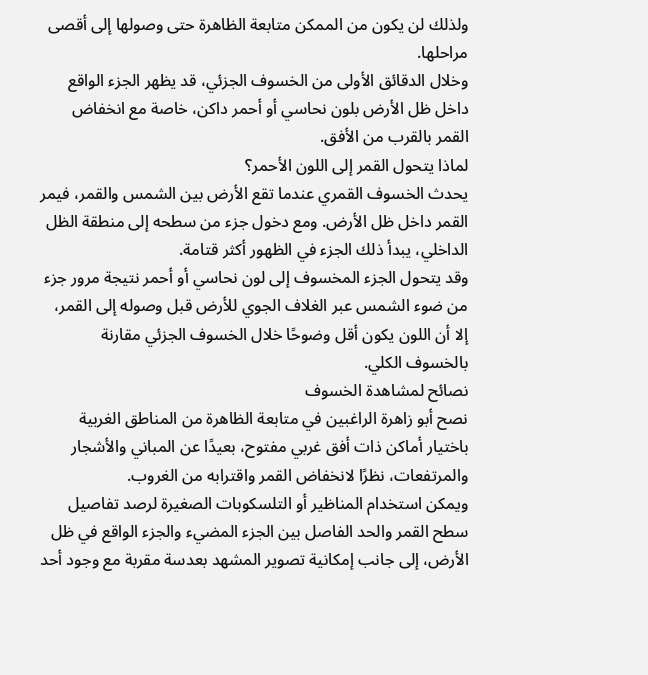ولذلك لن يكون من الممكن متابعة الظاهرة حتى وصولها إلى أقصى مراحلها.
وخلال الدقائق الأولى من الخسوف الجزئي، قد يظهر الجزء الواقع داخل ظل الأرض بلون نحاسي أو أحمر داكن، خاصة مع انخفاض القمر بالقرب من الأفق.
لماذا يتحول القمر إلى اللون الأحمر؟
يحدث الخسوف القمري عندما تقع الأرض بين الشمس والقمر، فيمر القمر داخل ظل الأرض. ومع دخول جزء من سطحه إلى منطقة الظل الداخلي، يبدأ ذلك الجزء في الظهور أكثر قتامة.
وقد يتحول الجزء المخسوف إلى لون نحاسي أو أحمر نتيجة مرور جزء من ضوء الشمس عبر الغلاف الجوي للأرض قبل وصوله إلى القمر، إلا أن اللون يكون أقل وضوحًا خلال الخسوف الجزئي مقارنة بالخسوف الكلي.
نصائح لمشاهدة الخسوف
نصح أبو زاهرة الراغبين في متابعة الظاهرة من المناطق الغربية باختيار أماكن ذات أفق غربي مفتوح، بعيدًا عن المباني والأشجار والمرتفعات، نظرًا لانخفاض القمر واقترابه من الغروب.
ويمكن استخدام المناظير أو التلسكوبات الصغيرة لرصد تفاصيل سطح القمر والحد الفاصل بين الجزء المضيء والجزء الواقع في ظل الأرض، إلى جانب إمكانية تصوير المشهد بعدسة مقربة مع وجود أحد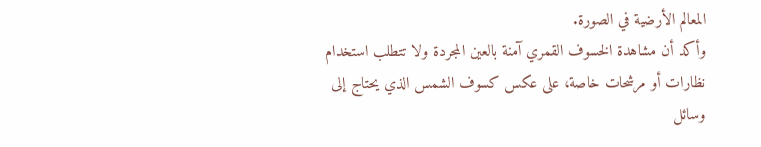المعالم الأرضية في الصورة.
وأكد أن مشاهدة الخسوف القمري آمنة بالعين المجردة ولا تتطلب استخدام نظارات أو مرشحات خاصة، على عكس كسوف الشمس الذي يحتاج إلى وسائل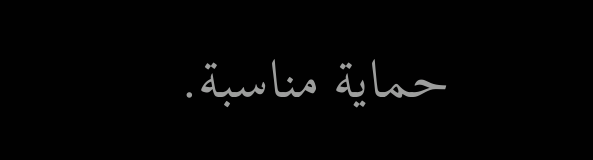حماية مناسبة.